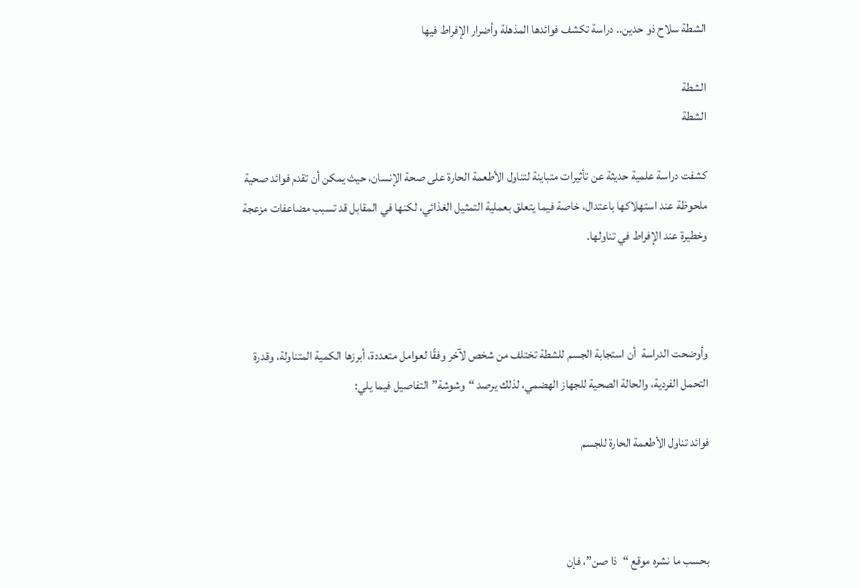الشطة سلاح ذو حدين.. دراسة تكشف فوائدها المذهلة وأضرار الإفراط فيها

الشطة
الشطة

كشفت دراسة علمية حديثة عن تأثيرات متباينة لتناول الأطعمة الحارة على صحة الإنسان، حيث يمكن أن تقدم فوائد صحية ملحوظة عند استهلاكها باعتدال، خاصة فيما يتعلق بعملية التمثيل الغذائي، لكنها في المقابل قد تسبب مضاعفات مزعجة وخطيرة عند الإفراط في تناولها.



وأوضحت الدراسة  أن استجابة الجسم للشطة تختلف من شخص لآخر وفقًا لعوامل متعددة، أبرزها الكمية المتناولة، وقدرة التحمل الفردية، والحالة الصحية للجهاز الهضمي، لذلك يرصد “وشوشة” التفاصيل فيما يلي:

فوائد تناول الأطعمة الحارة للجسم



بحسب ما نشره موقع “ذا صن”، فإن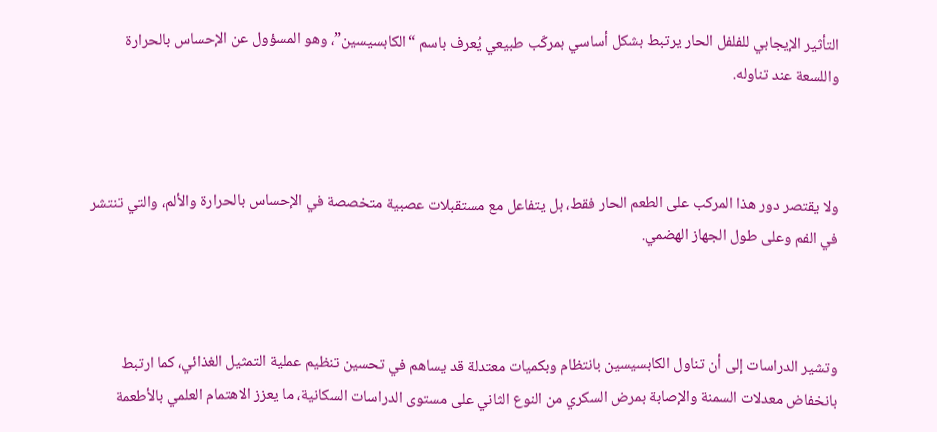التأثير الإيجابي للفلفل الحار يرتبط بشكل أساسي بمركّب طبيعي يُعرف باسم “الكابسيسين”، وهو المسؤول عن الإحساس بالحرارة واللسعة عند تناوله.



ولا يقتصر دور هذا المركب على الطعم الحار فقط، بل يتفاعل مع مستقبلات عصبية متخصصة في الإحساس بالحرارة والألم، والتي تنتشر في الفم وعلى طول الجهاز الهضمي.



وتشير الدراسات إلى أن تناول الكابسيسين بانتظام وبكميات معتدلة قد يساهم في تحسين تنظيم عملية التمثيل الغذائي، كما ارتبط بانخفاض معدلات السمنة والإصابة بمرض السكري من النوع الثاني على مستوى الدراسات السكانية، ما يعزز الاهتمام العلمي بالأطعمة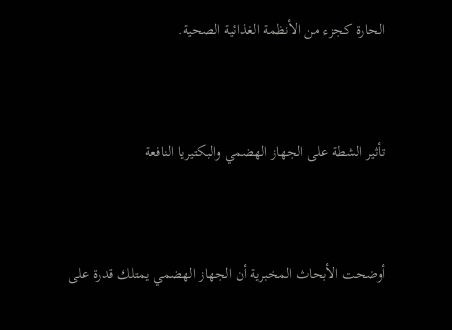الحارة كجزء من الأنظمة الغذائية الصحية.



تأثير الشطة على الجهاز الهضمي والبكتيريا النافعة



أوضحت الأبحاث المخبرية أن الجهاز الهضمي يمتلك قدرة على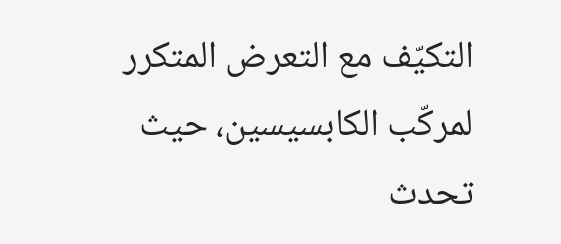التكيّف مع التعرض المتكرر لمركّب الكابسيسين، حيث تحدث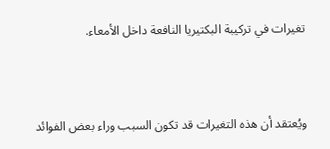تغيرات في تركيبة البكتيريا النافعة داخل الأمعاء.



ويُعتقد أن هذه التغيرات قد تكون السبب وراء بعض الفوائد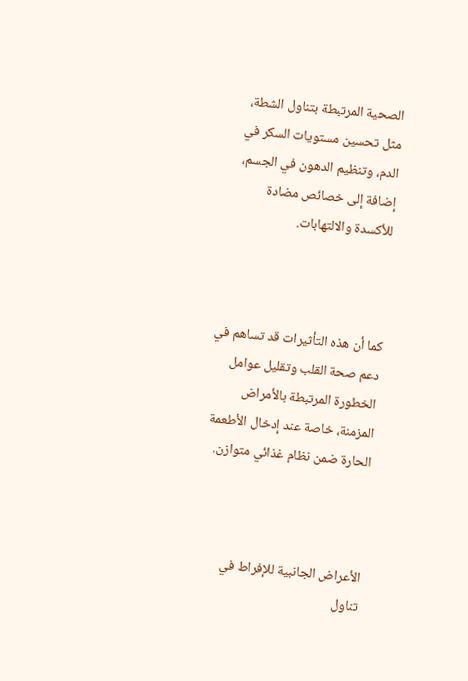الصحية المرتبطة بتناول الشطة، مثل تحسين مستويات السكر في الدم، وتنظيم الدهون في الجسم، إضافة إلى خصائص مضادة للأكسدة والالتهابات.



كما أن هذه التأثيرات قد تساهم في دعم صحة القلب وتقليل عوامل الخطورة المرتبطة بالأمراض المزمنة، خاصة عند إدخال الأطعمة الحارة ضمن نظام غذائي متوازن.



الأعراض الجانبية للإفراط في تناول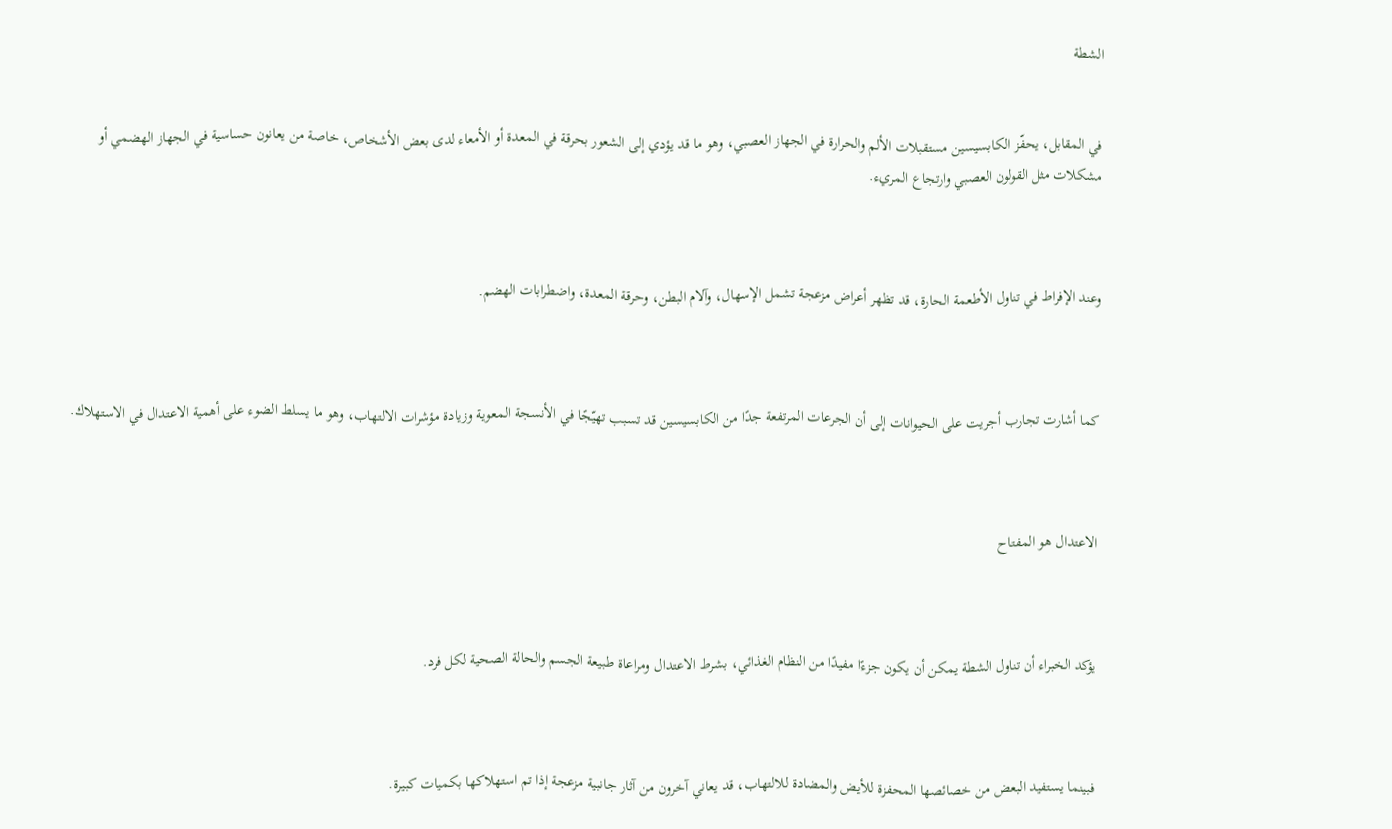الشطة


في المقابل، يحفّز الكابسيسين مستقبلات الألم والحرارة في الجهاز العصبي، وهو ما قد يؤدي إلى الشعور بحرقة في المعدة أو الأمعاء لدى بعض الأشخاص، خاصة من يعانون حساسية في الجهاز الهضمي أو مشكلات مثل القولون العصبي وارتجاع المريء.



وعند الإفراط في تناول الأطعمة الحارة، قد تظهر أعراض مزعجة تشمل الإسهال، وآلام البطن، وحرقة المعدة، واضطرابات الهضم.



كما أشارت تجارب أجريت على الحيوانات إلى أن الجرعات المرتفعة جدًا من الكابسيسين قد تسبب تهيّجًا في الأنسجة المعوية وزيادة مؤشرات الالتهاب، وهو ما يسلط الضوء على أهمية الاعتدال في الاستهلاك.



الاعتدال هو المفتاح



يؤكد الخبراء أن تناول الشطة يمكن أن يكون جزءًا مفيدًا من النظام الغذائي، بشرط الاعتدال ومراعاة طبيعة الجسم والحالة الصحية لكل فرد.



فبينما يستفيد البعض من خصائصها المحفزة للأيض والمضادة للالتهاب، قد يعاني آخرون من آثار جانبية مزعجة إذا تم استهلاكها بكميات كبيرة.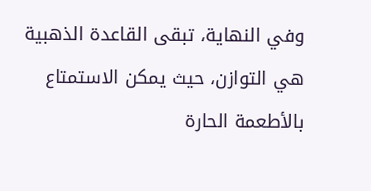وفي النهاية، تبقى القاعدة الذهبية هي التوازن، حيث يمكن الاستمتاع بالأطعمة الحارة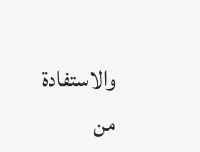والاستفادة من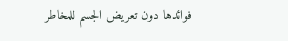فوائدها دون تعريض الجسم للمخاطر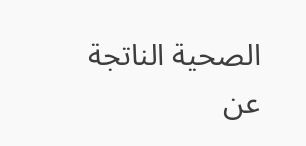الصحية الناتجة عن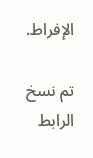الإفراط.

تم نسخ الرابط